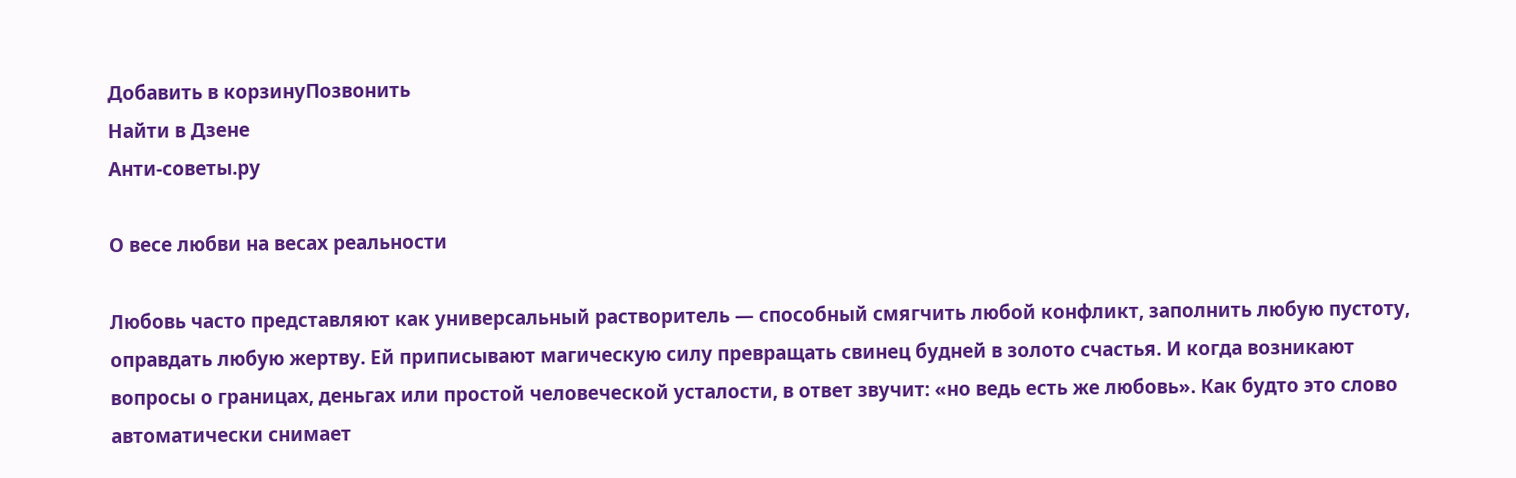Добавить в корзинуПозвонить
Найти в Дзене
Анти-советы.ру

О весе любви на весах реальности

Любовь часто представляют как универсальный растворитель — способный смягчить любой конфликт, заполнить любую пустоту, оправдать любую жертву. Ей приписывают магическую силу превращать свинец будней в золото счастья. И когда возникают вопросы о границах, деньгах или простой человеческой усталости, в ответ звучит: «но ведь есть же любовь». Как будто это слово автоматически снимает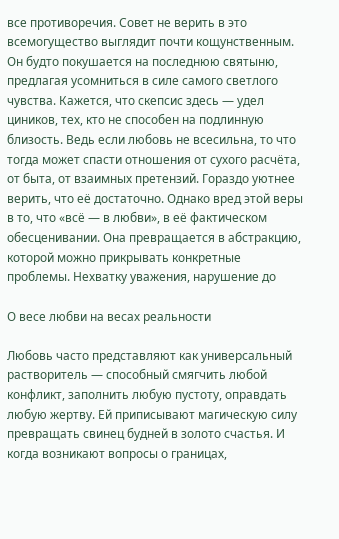все противоречия. Совет не верить в это всемогущество выглядит почти кощунственным. Он будто покушается на последнюю святыню, предлагая усомниться в силе самого светлого чувства. Кажется, что скепсис здесь — удел циников, тех, кто не способен на подлинную близость. Ведь если любовь не всесильна, то что тогда может спасти отношения от сухого расчёта, от быта, от взаимных претензий. Гораздо уютнее верить, что её достаточно. Однако вред этой веры в то, что «всё — в любви», в её фактическом обесценивании. Она превращается в абстракцию, которой можно прикрывать конкретные проблемы. Нехватку уважения, нарушение до

О весе любви на весах реальности

Любовь часто представляют как универсальный растворитель — способный смягчить любой конфликт, заполнить любую пустоту, оправдать любую жертву. Ей приписывают магическую силу превращать свинец будней в золото счастья. И когда возникают вопросы о границах,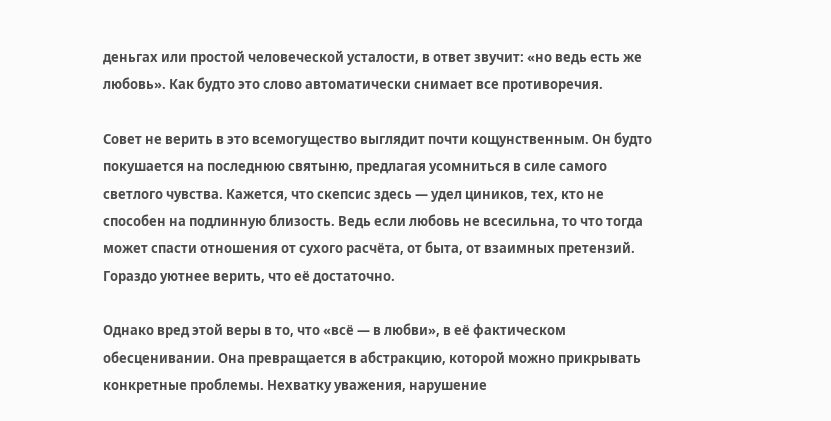деньгах или простой человеческой усталости, в ответ звучит: «но ведь есть же любовь». Как будто это слово автоматически снимает все противоречия.

Совет не верить в это всемогущество выглядит почти кощунственным. Он будто покушается на последнюю святыню, предлагая усомниться в силе самого светлого чувства. Кажется, что скепсис здесь — удел циников, тех, кто не способен на подлинную близость. Ведь если любовь не всесильна, то что тогда может спасти отношения от сухого расчёта, от быта, от взаимных претензий. Гораздо уютнее верить, что её достаточно.

Однако вред этой веры в то, что «всё — в любви», в её фактическом обесценивании. Она превращается в абстракцию, которой можно прикрывать конкретные проблемы. Нехватку уважения, нарушение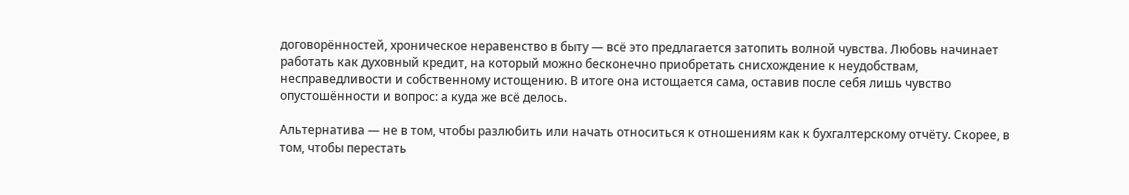договорённостей, хроническое неравенство в быту — всё это предлагается затопить волной чувства. Любовь начинает работать как духовный кредит, на который можно бесконечно приобретать снисхождение к неудобствам, несправедливости и собственному истощению. В итоге она истощается сама, оставив после себя лишь чувство опустошённости и вопрос: а куда же всё делось.

Альтернатива — не в том, чтобы разлюбить или начать относиться к отношениям как к бухгалтерскому отчёту. Скорее, в том, чтобы перестать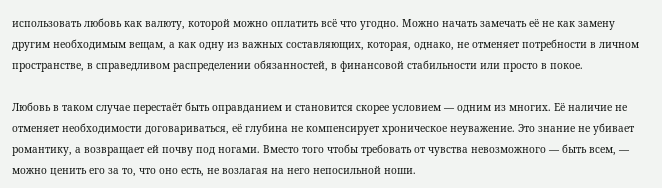использовать любовь как валюту, которой можно оплатить всё что угодно. Можно начать замечать её не как замену другим необходимым вещам, а как одну из важных составляющих, которая, однако, не отменяет потребности в личном пространстве, в справедливом распределении обязанностей, в финансовой стабильности или просто в покое.

Любовь в таком случае перестаёт быть оправданием и становится скорее условием — одним из многих. Её наличие не отменяет необходимости договариваться, её глубина не компенсирует хроническое неуважение. Это знание не убивает романтику, а возвращает ей почву под ногами. Вместо того чтобы требовать от чувства невозможного — быть всем, — можно ценить его за то, что оно есть, не возлагая на него непосильной ноши.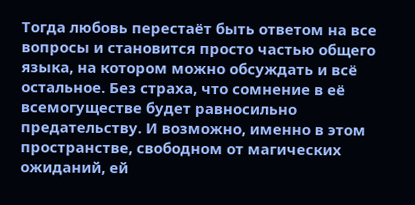Тогда любовь перестаёт быть ответом на все вопросы и становится просто частью общего языка, на котором можно обсуждать и всё остальное. Без страха, что сомнение в её всемогуществе будет равносильно предательству. И возможно, именно в этом пространстве, свободном от магических ожиданий, ей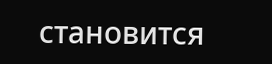становится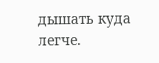дышать куда легче.